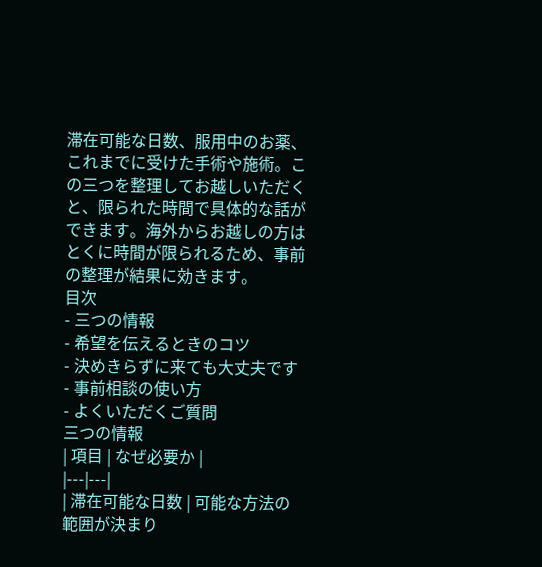滞在可能な日数、服用中のお薬、これまでに受けた手術や施術。この三つを整理してお越しいただくと、限られた時間で具体的な話ができます。海外からお越しの方はとくに時間が限られるため、事前の整理が結果に効きます。
目次
- 三つの情報
- 希望を伝えるときのコツ
- 決めきらずに来ても大丈夫です
- 事前相談の使い方
- よくいただくご質問
三つの情報
| 項目 | なぜ必要か |
|---|---|
| 滞在可能な日数 | 可能な方法の範囲が決まり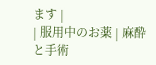ます |
| 服用中のお薬 | 麻酔と手術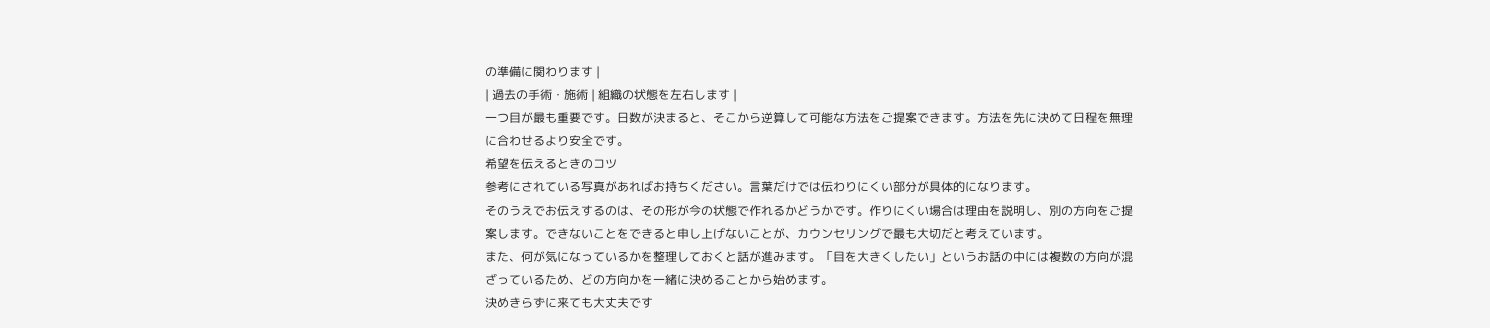の準備に関わります |
| 過去の手術・施術 | 組織の状態を左右します |
一つ目が最も重要です。日数が決まると、そこから逆算して可能な方法をご提案できます。方法を先に決めて日程を無理に合わせるより安全です。
希望を伝えるときのコツ
参考にされている写真があればお持ちください。言葉だけでは伝わりにくい部分が具体的になります。
そのうえでお伝えするのは、その形が今の状態で作れるかどうかです。作りにくい場合は理由を説明し、別の方向をご提案します。できないことをできると申し上げないことが、カウンセリングで最も大切だと考えています。
また、何が気になっているかを整理しておくと話が進みます。「目を大きくしたい」というお話の中には複数の方向が混ざっているため、どの方向かを一緒に決めることから始めます。
決めきらずに来ても大丈夫です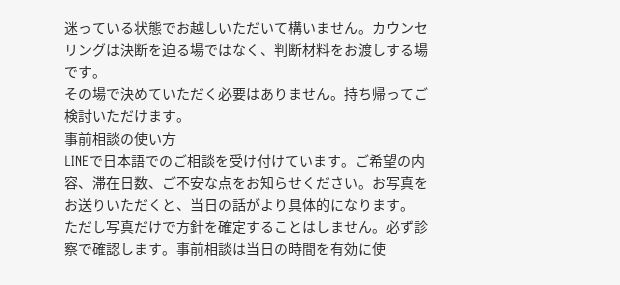迷っている状態でお越しいただいて構いません。カウンセリングは決断を迫る場ではなく、判断材料をお渡しする場です。
その場で決めていただく必要はありません。持ち帰ってご検討いただけます。
事前相談の使い方
LINEで日本語でのご相談を受け付けています。ご希望の内容、滞在日数、ご不安な点をお知らせください。お写真をお送りいただくと、当日の話がより具体的になります。
ただし写真だけで方針を確定することはしません。必ず診察で確認します。事前相談は当日の時間を有効に使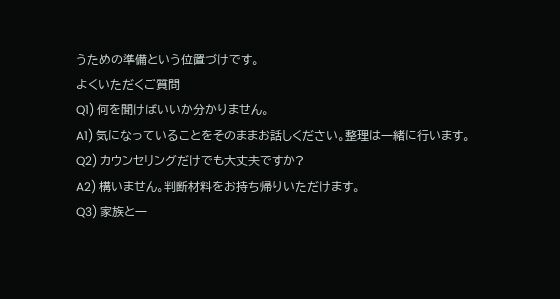うための準備という位置づけです。
よくいただくご質問
Q1) 何を聞けばいいか分かりません。
A1) 気になっていることをそのままお話しください。整理は一緒に行います。
Q2) カウンセリングだけでも大丈夫ですか?
A2) 構いません。判断材料をお持ち帰りいただけます。
Q3) 家族と一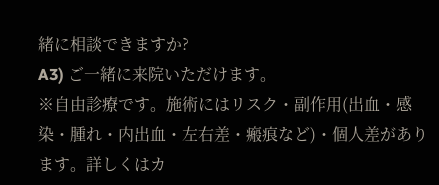緒に相談できますか?
A3) ご一緒に来院いただけます。
※自由診療です。施術にはリスク・副作用(出血・感染・腫れ・内出血・左右差・瘢痕など)・個人差があります。詳しくはカ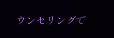ウンセリングで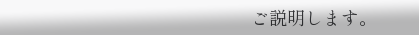ご説明します。